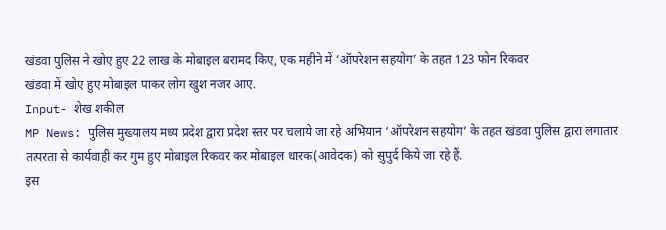खंडवा पुलिस ने खोए हुए 22 लाख के मोबाइल बरामद किए, एक महीने में ‘ऑपरेशन सहयोग’ के तहत 123 फोन रिकवर
खंडवा में खोए हुए मोबाइल पाकर लोग खुश नजर आए.
Input- शेख शकील
MP News: पुलिस मुख्यालय मध्य प्रदेश द्वारा प्रदेश स्तर पर चलाये जा रहे अभियान ‘ऑपरेशन सहयोग’ के तहत खंडवा पुलिस द्वारा लगातार तत्परता से कार्यवाही कर गुम हुए मोबाइल रिकवर कर मोबाइल धारक(आवेदक) को सुपुर्द किये जा रहे हैं.
इस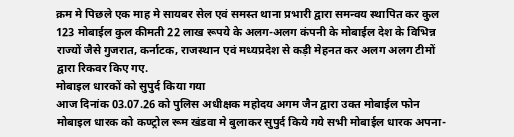क्रम मे पिछले एक माह मे सायबर सेल एवं समस्त थाना प्रभारी द्वारा समन्वय स्थापित कर कुल 123 मोबाईल कुल कीमती 22 लाख रूपये के अलग-अलग कंपनी के मोबाईल देश के विभिन्न राज्यों जैसे गुजरात, कर्नाटक, राजस्थान एवं मध्यप्रदेश से कड़ी मेहनत कर अलग अलग टीमों द्वारा रिकवर किए गए.
मोबाइल धारकों को सुपुर्द किया गया
आज दिनांक 03.07.26 को पुलिस अधीक्षक महोदय अगम जैन द्वारा उक्त मोबाईल फोन मोबाइल धारक को कण्ट्रोल रूम खंडवा मे बुलाकर सुपुर्द किये गये सभी मोबाईल धारक अपना-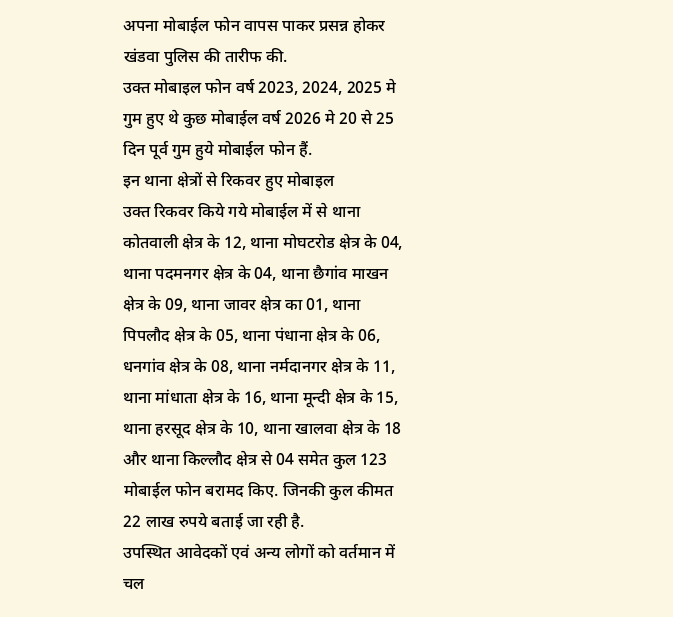अपना मोबाईल फोन वापस पाकर प्रसन्न होकर खंडवा पुलिस की तारीफ की.
उक्त मोबाइल फोन वर्ष 2023, 2024, 2025 मे गुम हुए थे कुछ मोबाईल वर्ष 2026 मे 20 से 25 दिन पूर्व गुम हुये मोबाईल फोन हैं.
इन थाना क्षेत्रों से रिकवर हुए मोबाइल
उक्त रिकवर किये गये मोबाईल में से थाना कोतवाली क्षेत्र के 12, थाना मोघटरोड क्षेत्र के 04, थाना पदमनगर क्षेत्र के 04, थाना छैगांव माखन क्षेत्र के 09, थाना जावर क्षेत्र का 01, थाना पिपलौद क्षेत्र के 05, थाना पंधाना क्षेत्र के 06, धनगांव क्षेत्र के 08, थाना नर्मदानगर क्षेत्र के 11, थाना मांधाता क्षेत्र के 16, थाना मून्दी क्षेत्र के 15, थाना हरसूद क्षेत्र के 10, थाना खालवा क्षेत्र के 18 और थाना किल्लौद क्षेत्र से 04 समेत कुल 123 मोबाईल फोन बरामद किए. जिनकी कुल कीमत 22 लाख रुपये बताई जा रही है.
उपस्थित आवेदकों एवं अन्य लोगों को वर्तमान में चल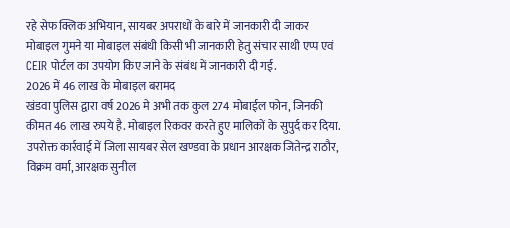रहे सेफ क्लिक अभियान, सायबर अपराधों के बारे में जानकारी दी जाकर मोबाइल गुमने या मोबाइल संबंधी किसी भी जानकारी हेतु संचार साथी एप्प एवं CEIR पोर्टल का उपयोग किए जाने के संबंध में जानकारी दी गई.
2026 में 46 लाख के मोबाइल बरामद
खंडवा पुलिस द्वारा वर्ष 2026 मे अभी तक कुल 274 मोबाईल फोन, जिनकी कीमत 46 लाख रुपये है. मोबाइल रिकवर करते हुए मालिकों के सुपुर्द कर दिया.
उपरोक्त कार्रवाई में जिला सायबर सेल खण्डवा के प्रधान आरक्षक जितेन्द्र राठौर, विक्रम वर्मा, आरक्षक सुनील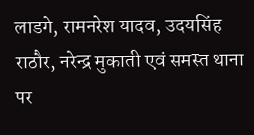लाडगे, रामनरेश यादव, उदयसिंह राठौर, नरेन्द्र मुकाती एवं समस्त थाना पर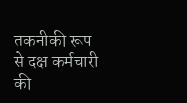तकनीकी रूप से दक्ष कर्मचारी की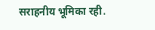सराहनीय भूमिका रही.